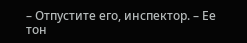– Отпустите его, инспектор. – Ее тон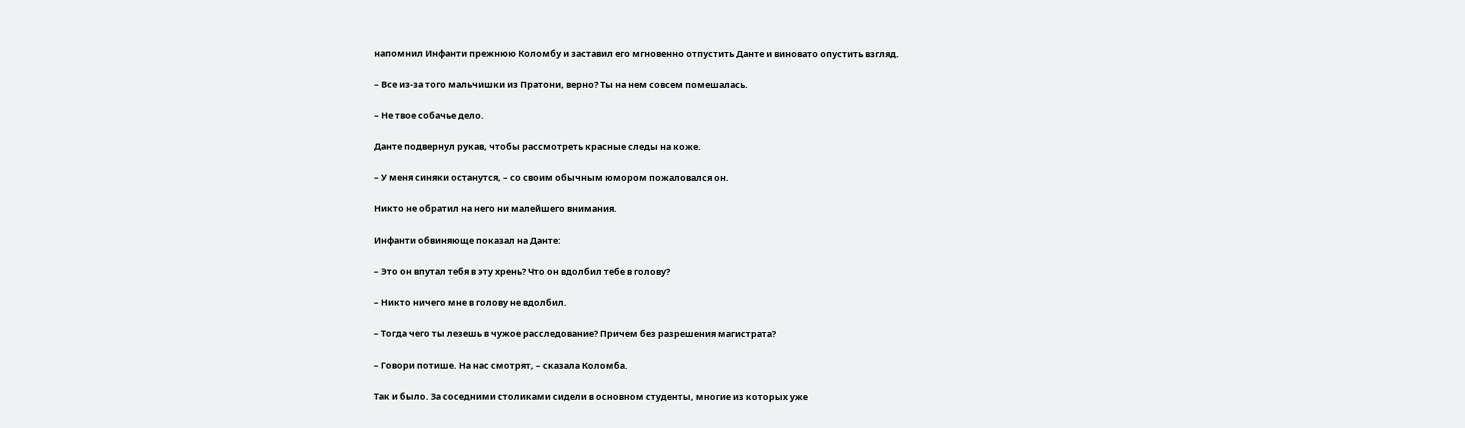напомнил Инфанти прежнюю Коломбу и заставил его мгновенно отпустить Данте и виновато опустить взгляд.

– Все из-за того мальчишки из Пратони, верно? Ты на нем совсем помешалась.

– Не твое собачье дело.

Данте подвернул рукав, чтобы рассмотреть красные следы на коже.

– У меня синяки останутся, – со своим обычным юмором пожаловался он.

Никто не обратил на него ни малейшего внимания.

Инфанти обвиняюще показал на Данте:

– Это он впутал тебя в эту хрень? Что он вдолбил тебе в голову?

– Никто ничего мне в голову не вдолбил.

– Тогда чего ты лезешь в чужое расследование? Причем без разрешения магистрата?

– Говори потише. На нас смотрят, – сказала Коломба.

Так и было. За соседними столиками сидели в основном студенты, многие из которых уже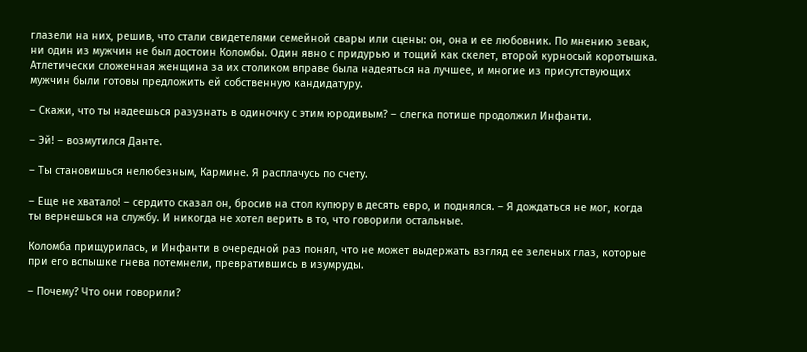глазели на них, решив, что стали свидетелями семейной свары или сцены: он, она и ее любовник. По мнению зевак, ни один из мужчин не был достоин Коломбы. Один явно с придурью и тощий как скелет, второй курносый коротышка. Атлетически сложенная женщина за их столиком вправе была надеяться на лучшее, и многие из присутствующих мужчин были готовы предложить ей собственную кандидатуру.

– Скажи, что ты надеешься разузнать в одиночку с этим юродивым? – слегка потише продолжил Инфанти.

– Эй! – возмутился Данте.

– Ты становишься нелюбезным, Кармине. Я расплачусь по счету.

– Еще не хватало! – сердито сказал он, бросив на стол купюру в десять евро, и поднялся. – Я дождаться не мог, когда ты вернешься на службу. И никогда не хотел верить в то, что говорили остальные.

Коломба прищурилась, и Инфанти в очередной раз понял, что не может выдержать взгляд ее зеленых глаз, которые при его вспышке гнева потемнели, превратившись в изумруды.

– Почему? Что они говорили?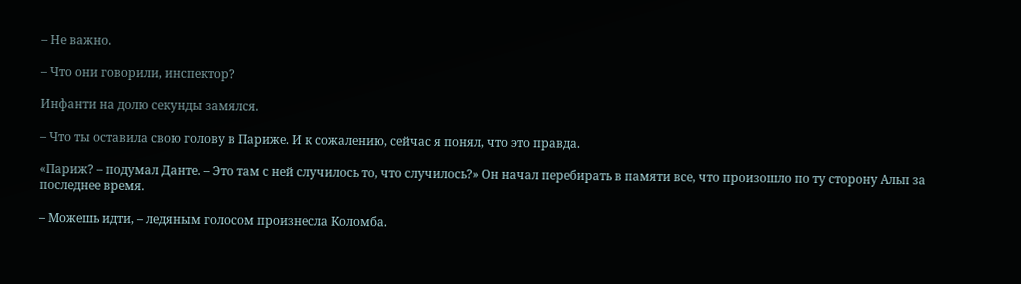– Не важно.

– Что они говорили, инспектор?

Инфанти на долю секунды замялся.

– Что ты оставила свою голову в Париже. И к сожалению, сейчас я понял, что это правда.

«Париж? – подумал Данте. – Это там с ней случилось то, что случилось?» Он начал перебирать в памяти все, что произошло по ту сторону Альп за последнее время.

– Можешь идти, – ледяным голосом произнесла Коломба.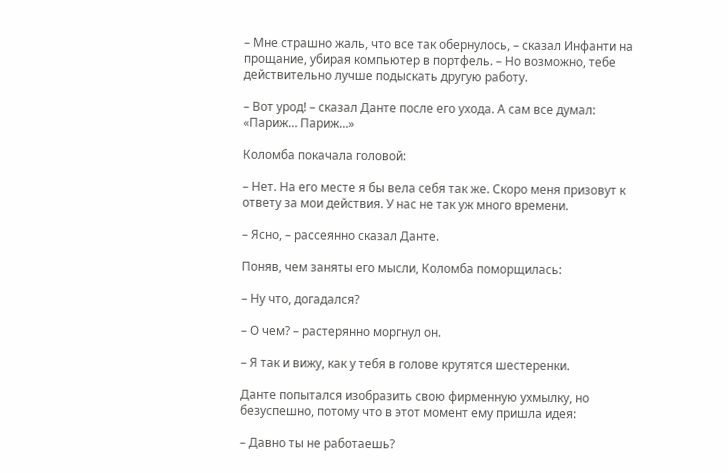– Мне страшно жаль, что все так обернулось, – сказал Инфанти на прощание, убирая компьютер в портфель. – Но возможно, тебе действительно лучше подыскать другую работу.

– Вот урод! – сказал Данте после его ухода. А сам все думал: «Париж… Париж…»

Коломба покачала головой:

– Нет. На его месте я бы вела себя так же. Скоро меня призовут к ответу за мои действия. У нас не так уж много времени.

– Ясно, – рассеянно сказал Данте.

Поняв, чем заняты его мысли, Коломба поморщилась:

– Ну что, догадался?

– О чем? – растерянно моргнул он.

– Я так и вижу, как у тебя в голове крутятся шестеренки.

Данте попытался изобразить свою фирменную ухмылку, но безуспешно, потому что в этот момент ему пришла идея:

– Давно ты не работаешь?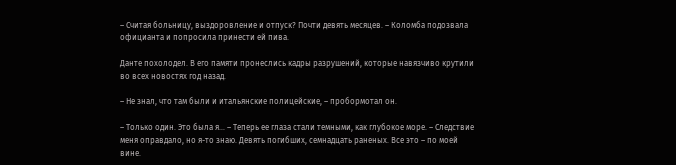– Считая больницу, выздоровление и отпуск? Почти девять месяцев. – Коломба подозвала официанта и попросила принести ей пива.

Данте похолодел. В его памяти пронеслись кадры разрушений, которые навязчиво крутили во всех новостях год назад.

– Не знал, что там были и итальянские полицейские, – пробормотал он.

– Только один. Это была я… – Теперь ее глаза стали темными, как глубокое море. – Следствие меня оправдало, но я-то знаю. Девять погибших, семнадцать раненых. Все это – по моей вине.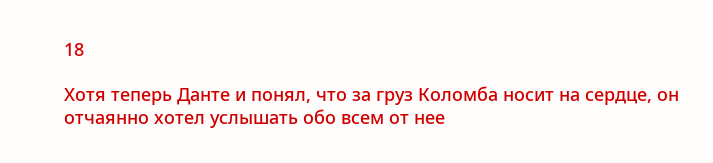18

Хотя теперь Данте и понял, что за груз Коломба носит на сердце, он отчаянно хотел услышать обо всем от нее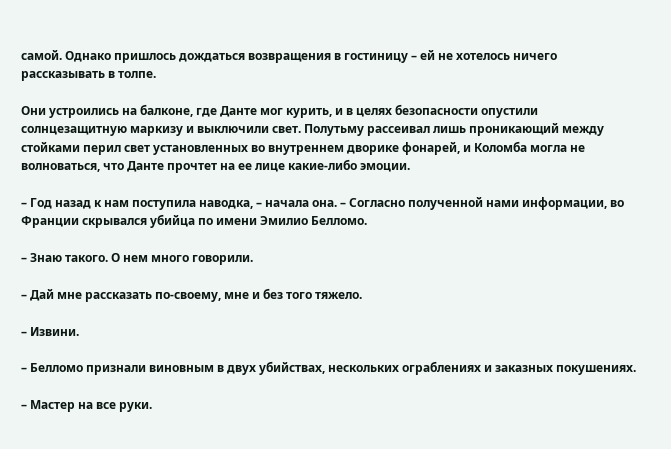самой. Однако пришлось дождаться возвращения в гостиницу – ей не хотелось ничего рассказывать в толпе.

Они устроились на балконе, где Данте мог курить, и в целях безопасности опустили солнцезащитную маркизу и выключили свет. Полутьму рассеивал лишь проникающий между стойками перил свет установленных во внутреннем дворике фонарей, и Коломба могла не волноваться, что Данте прочтет на ее лице какие-либо эмоции.

– Год назад к нам поступила наводка, – начала она. – Согласно полученной нами информации, во Франции скрывался убийца по имени Эмилио Белломо.

– Знаю такого. О нем много говорили.

– Дай мне рассказать по-своему, мне и без того тяжело.

– Извини.

– Белломо признали виновным в двух убийствах, нескольких ограблениях и заказных покушениях.

– Мастер на все руки.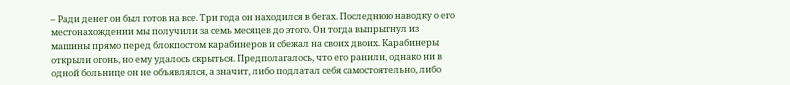– Ради денег он был готов на все. Три года он находился в бегах. Последнюю наводку о его местонахождении мы получили за семь месяцев до этого. Он тогда выпрыгнул из машины прямо перед блокпостом карабинеров и сбежал на своих двоих. Карабинеры открыли огонь, но ему удалось скрыться. Предполагалось, что его ранили, однако ни в одной больнице он не объявлялся, а значит, либо подлатал себя самостоятельно, либо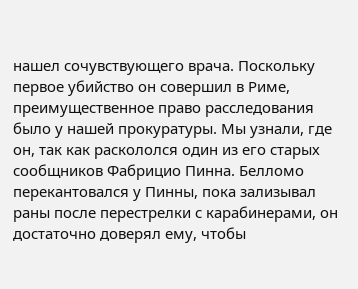нашел сочувствующего врача. Поскольку первое убийство он совершил в Риме, преимущественное право расследования было у нашей прокуратуры. Мы узнали, где он, так как раскололся один из его старых сообщников Фабрицио Пинна. Белломо перекантовался у Пинны, пока зализывал раны после перестрелки с карабинерами, он достаточно доверял ему, чтобы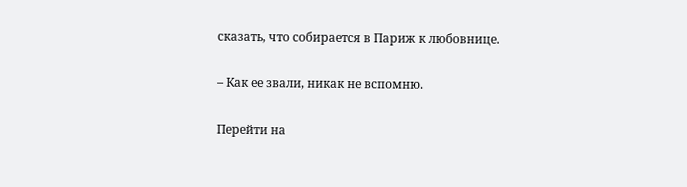сказать, что собирается в Париж к любовнице.

– Как ее звали, никак не вспомню.

Перейти на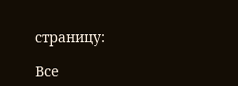страницу:

Все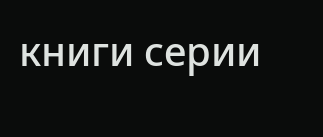книги серии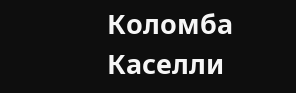Коломба Каселли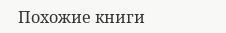Похожие книги